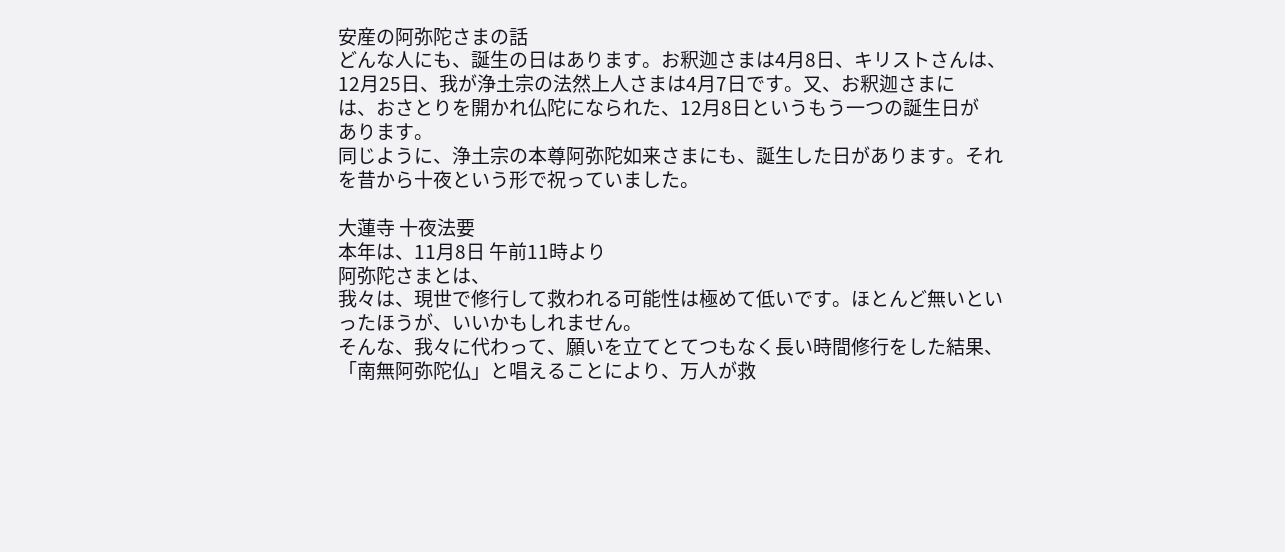安産の阿弥陀さまの話
どんな人にも、誕生の日はあります。お釈迦さまは4月8日、キリストさんは、
12月25日、我が浄土宗の法然上人さまは4月7日です。又、お釈迦さまに
は、おさとりを開かれ仏陀になられた、12月8日というもう一つの誕生日が
あります。
同じように、浄土宗の本尊阿弥陀如来さまにも、誕生した日があります。それ
を昔から十夜という形で祝っていました。

大蓮寺 十夜法要
本年は、11月8日 午前11時より
阿弥陀さまとは、
我々は、現世で修行して救われる可能性は極めて低いです。ほとんど無いとい
ったほうが、いいかもしれません。
そんな、我々に代わって、願いを立てとてつもなく長い時間修行をした結果、
「南無阿弥陀仏」と唱えることにより、万人が救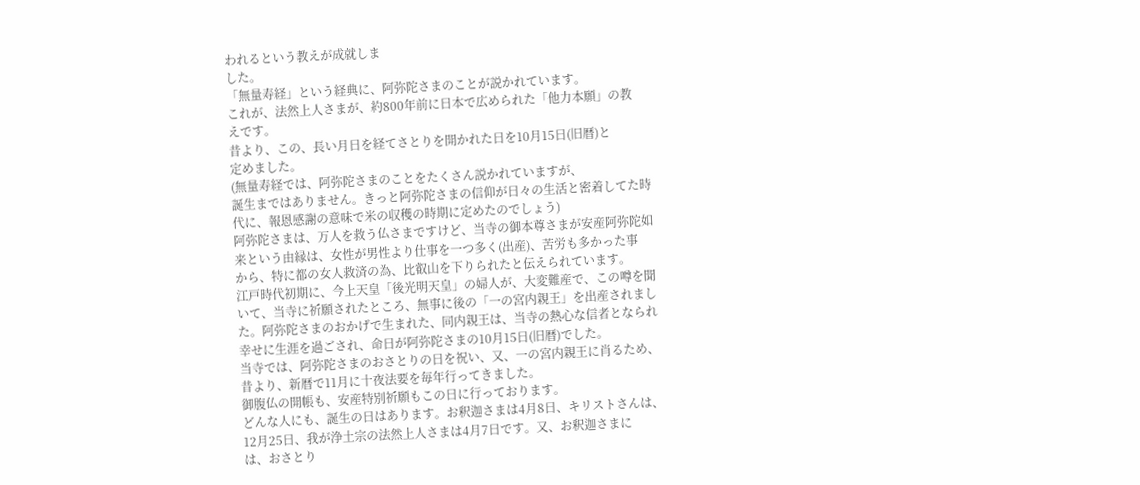われるという教えが成就しま
した。
「無量寿経」という経典に、阿弥陀さまのことが説かれています。
これが、法然上人さまが、約800年前に日本で広められた「他力本願」の教
えです。
昔より、この、長い月日を経てさとりを開かれた日を10月15日(旧暦)と
定めました。
(無量寿経では、阿弥陀さまのことをたくさん説かれていますが、
誕生まではありません。きっと阿弥陀さまの信仰が日々の生活と密着してた時
代に、報恩感謝の意味で米の収穫の時期に定めたのでしょう)
阿弥陀さまは、万人を救う仏さまですけど、当寺の御本尊さまが安産阿弥陀如
来という由縁は、女性が男性より仕事を一つ多く(出産)、苦労も多かった事
から、特に都の女人救済の為、比叡山を下りられたと伝えられています。
江戸時代初期に、今上天皇「後光明天皇」の婦人が、大変難産で、この噂を聞
いて、当寺に祈願されたところ、無事に後の「一の宮内親王」を出産されまし
た。阿弥陀さまのおかげで生まれた、同内親王は、当寺の熱心な信者となられ
幸せに生涯を過ごされ、命日が阿弥陀さまの10月15日(旧暦)でした。
当寺では、阿弥陀さまのおさとりの日を祝い、又、一の宮内親王に肖るため、
昔より、新暦で11月に十夜法要を毎年行ってきました。
御腹仏の開帳も、安産特別祈願もこの日に行っております。
どんな人にも、誕生の日はあります。お釈迦さまは4月8日、キリストさんは、
12月25日、我が浄土宗の法然上人さまは4月7日です。又、お釈迦さまに
は、おさとり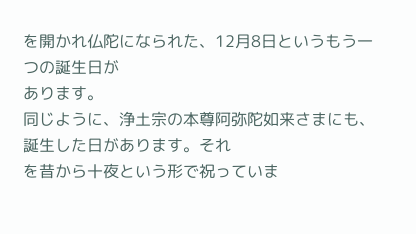を開かれ仏陀になられた、12月8日というもう一つの誕生日が
あります。
同じように、浄土宗の本尊阿弥陀如来さまにも、誕生した日があります。それ
を昔から十夜という形で祝っていま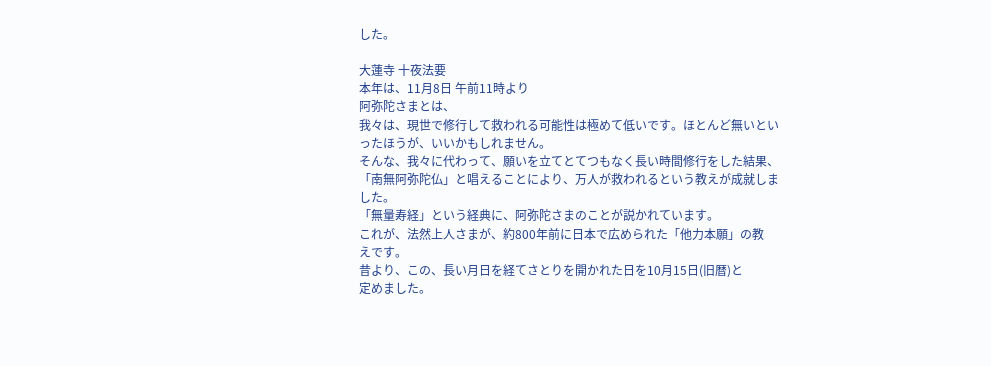した。

大蓮寺 十夜法要
本年は、11月8日 午前11時より
阿弥陀さまとは、
我々は、現世で修行して救われる可能性は極めて低いです。ほとんど無いとい
ったほうが、いいかもしれません。
そんな、我々に代わって、願いを立てとてつもなく長い時間修行をした結果、
「南無阿弥陀仏」と唱えることにより、万人が救われるという教えが成就しま
した。
「無量寿経」という経典に、阿弥陀さまのことが説かれています。
これが、法然上人さまが、約800年前に日本で広められた「他力本願」の教
えです。
昔より、この、長い月日を経てさとりを開かれた日を10月15日(旧暦)と
定めました。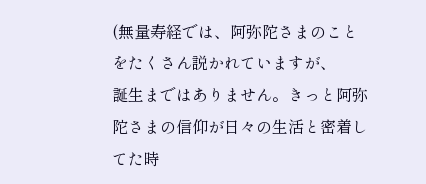(無量寿経では、阿弥陀さまのことをたくさん説かれていますが、
誕生まではありません。きっと阿弥陀さまの信仰が日々の生活と密着してた時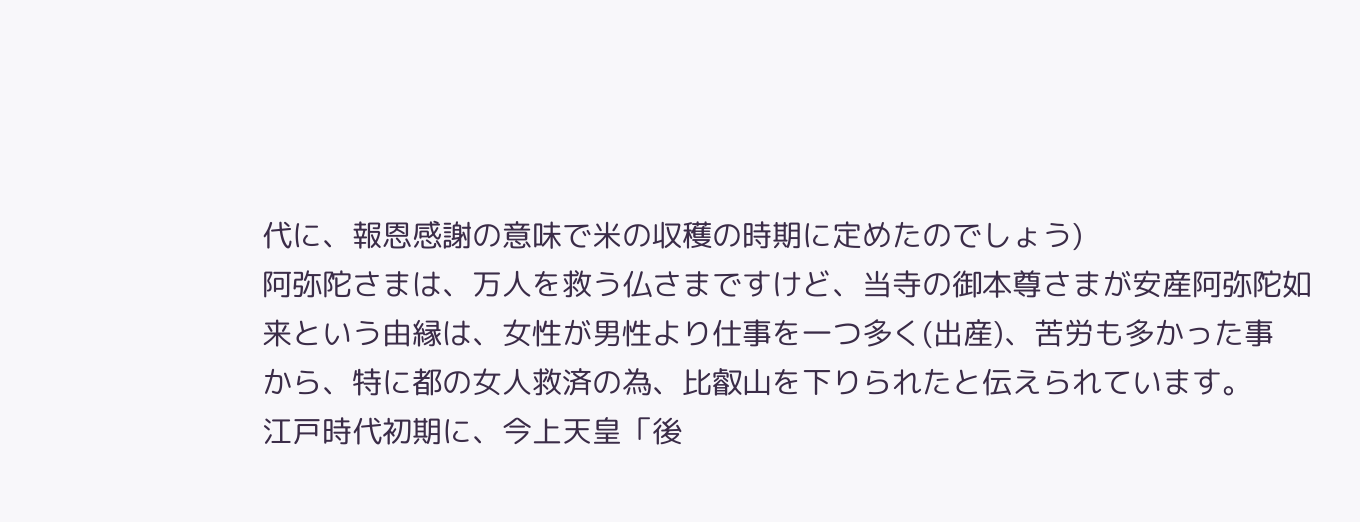代に、報恩感謝の意味で米の収穫の時期に定めたのでしょう)
阿弥陀さまは、万人を救う仏さまですけど、当寺の御本尊さまが安産阿弥陀如
来という由縁は、女性が男性より仕事を一つ多く(出産)、苦労も多かった事
から、特に都の女人救済の為、比叡山を下りられたと伝えられています。
江戸時代初期に、今上天皇「後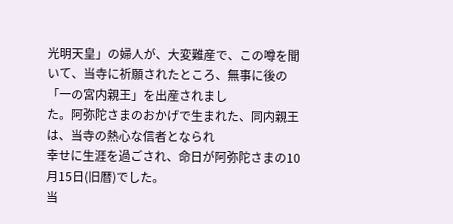光明天皇」の婦人が、大変難産で、この噂を聞
いて、当寺に祈願されたところ、無事に後の「一の宮内親王」を出産されまし
た。阿弥陀さまのおかげで生まれた、同内親王は、当寺の熱心な信者となられ
幸せに生涯を過ごされ、命日が阿弥陀さまの10月15日(旧暦)でした。
当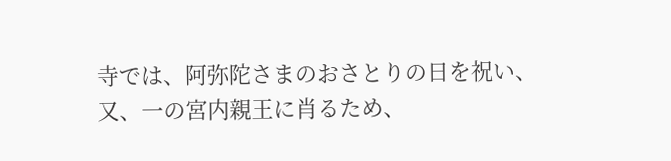寺では、阿弥陀さまのおさとりの日を祝い、又、一の宮内親王に肖るため、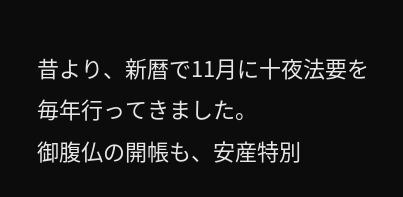昔より、新暦で11月に十夜法要を毎年行ってきました。
御腹仏の開帳も、安産特別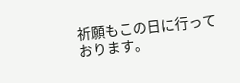祈願もこの日に行っております。